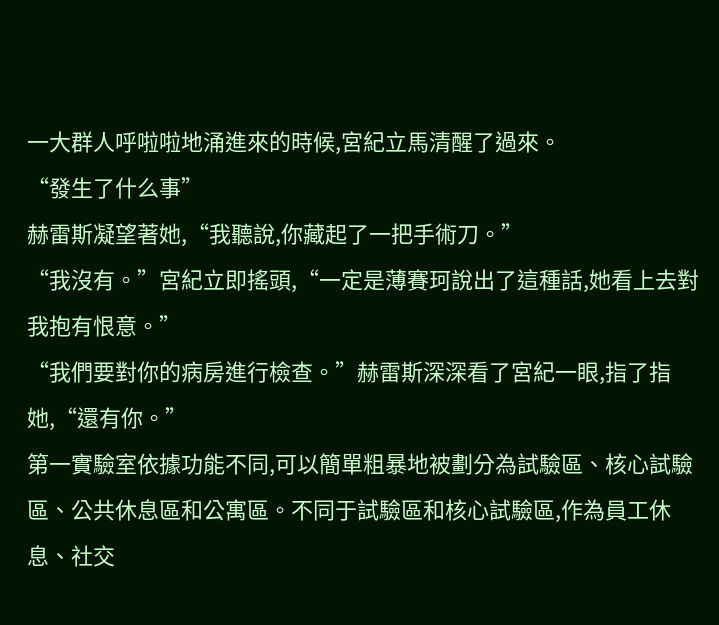一大群人呼啦啦地涌進來的時候,宮紀立馬清醒了過來。
“發生了什么事”
赫雷斯凝望著她,“我聽說,你藏起了一把手術刀。”
“我沒有。”宮紀立即搖頭,“一定是薄賽珂說出了這種話,她看上去對我抱有恨意。”
“我們要對你的病房進行檢查。”赫雷斯深深看了宮紀一眼,指了指她,“還有你。”
第一實驗室依據功能不同,可以簡單粗暴地被劃分為試驗區、核心試驗區、公共休息區和公寓區。不同于試驗區和核心試驗區,作為員工休息、社交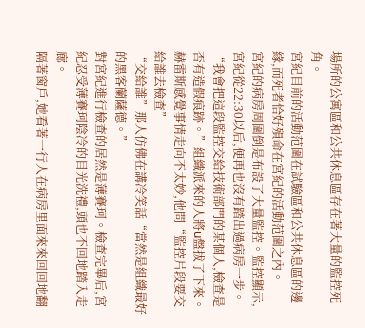場所的公寓區和公共休息區存在著大量的監控死角。
宮紀目前的活動范圍在試驗區和公共休息區的邊緣,而死者恰好殞命在宮紀的活動范圍之內。
宮紀的病房周圍倒是布設了大量監控。監控顯示,宮紀從22:30以后,便再也沒有踏出過病房一步。
“我會把這段監控交給技術部門的某個人,檢查是否有造假痕跡。”組織派來的人將u盤拔了下來。
赫雷斯感覺事情走向不太妙,他問“監控片段要交給誰去檢查”
“交給誰”那人仿佛在講冷笑話“當然是組織最好的黑客蘭薩德。”
對宮紀進行檢查的居然是薄賽珂。檢查完畢后,宮紀忍受薄賽珂陰冷的目光洗禮,頭也不回地踏入走廊。
隔著窗戶,她看著一行人在病房里面來來回回地翻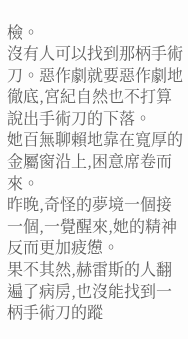檢。
沒有人可以找到那柄手術刀。惡作劇就要惡作劇地
徹底,宮紀自然也不打算說出手術刀的下落。
她百無聊賴地靠在寬厚的金屬窗沿上,困意席卷而來。
昨晚,奇怪的夢境一個接一個,一覺醒來,她的精神反而更加疲憊。
果不其然,赫雷斯的人翻遍了病房,也沒能找到一柄手術刀的蹤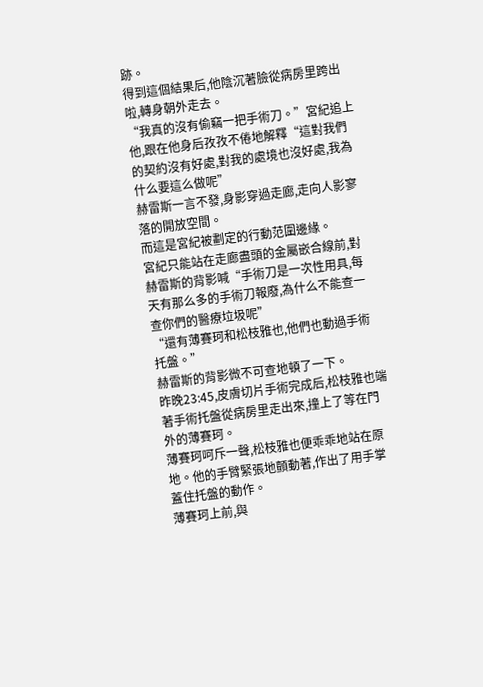跡。
得到這個結果后,他陰沉著臉從病房里跨出啦,轉身朝外走去。
“我真的沒有偷竊一把手術刀。”宮紀追上他,跟在他身后孜孜不倦地解釋“這對我們的契約沒有好處,對我的處境也沒好處,我為什么要這么做呢”
赫雷斯一言不發,身影穿過走廊,走向人影寥落的開放空間。
而這是宮紀被劃定的行動范圍邊緣。
宮紀只能站在走廊盡頭的金屬嵌合線前,對赫雷斯的背影喊“手術刀是一次性用具,每天有那么多的手術刀報廢,為什么不能查一查你們的醫療垃圾呢”
“還有薄賽珂和松枝雅也,他們也動過手術托盤。”
赫雷斯的背影微不可查地頓了一下。
昨晚23:45,皮膚切片手術完成后,松枝雅也端著手術托盤從病房里走出來,撞上了等在門外的薄賽珂。
薄賽珂呵斥一聲,松枝雅也便乖乖地站在原地。他的手臂緊張地顫動著,作出了用手掌蓋住托盤的動作。
薄賽珂上前,與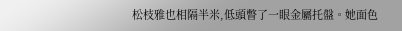松枝雅也相隔半米,低頭瞥了一眼金屬托盤。她面色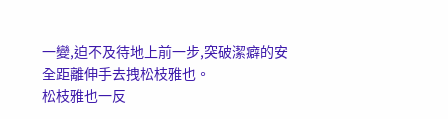一變,迫不及待地上前一步,突破潔癖的安全距離伸手去拽松枝雅也。
松枝雅也一反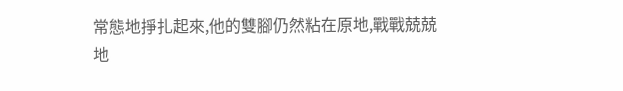常態地掙扎起來,他的雙腳仍然粘在原地,戰戰兢兢地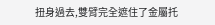扭身過去,雙臂完全遮住了金屬托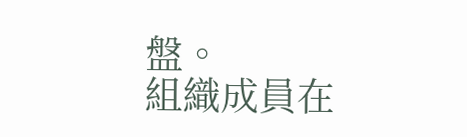盤。
組織成員在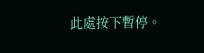此處按下暫停。